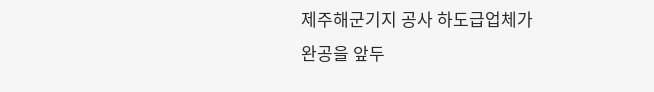제주해군기지 공사 하도급업체가
완공을 앞두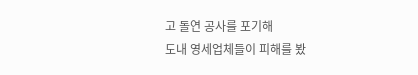고 돌연 공사를 포기해
도내 영세업체들이 피해를 봤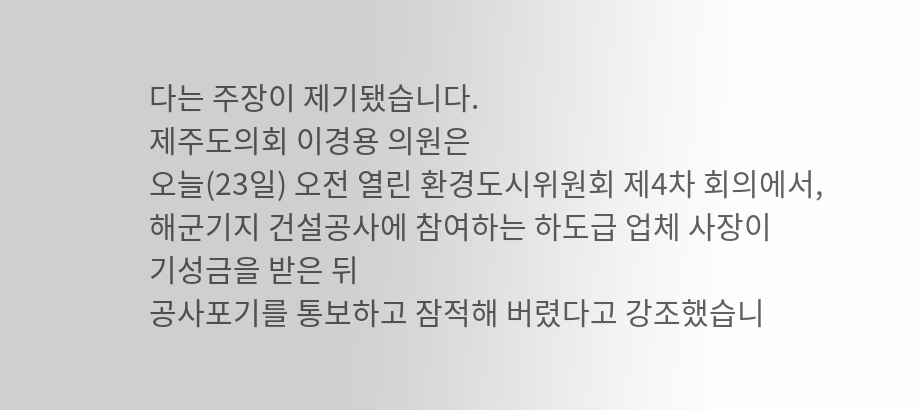다는 주장이 제기됐습니다.
제주도의회 이경용 의원은
오늘(23일) 오전 열린 환경도시위원회 제4차 회의에서,
해군기지 건설공사에 참여하는 하도급 업체 사장이
기성금을 받은 뒤
공사포기를 통보하고 잠적해 버렸다고 강조했습니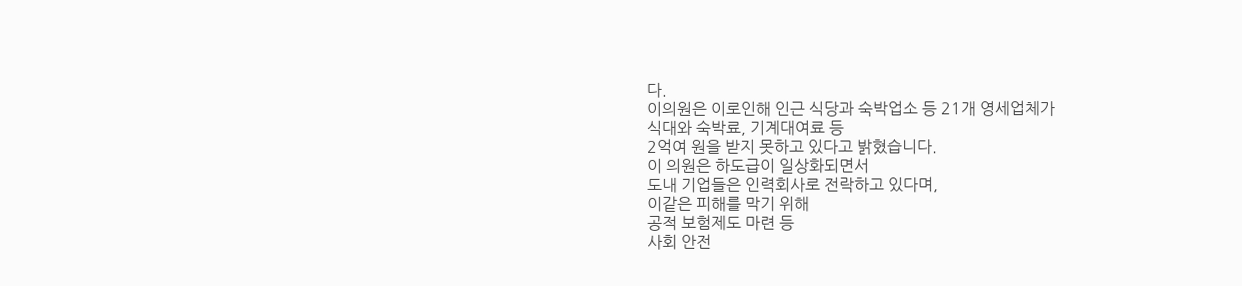다.
이의원은 이로인해 인근 식당과 숙박업소 등 21개 영세업체가
식대와 숙박료, 기계대여료 등
2억여 원을 받지 못하고 있다고 밝혔습니다.
이 의원은 하도급이 일상화되면서
도내 기업들은 인력회사로 전락하고 있다며,
이같은 피해를 막기 위해
공적 보험제도 마련 등
사회 안전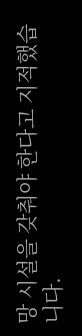망 시설을 갖춰야 한다고 지적했습니다.